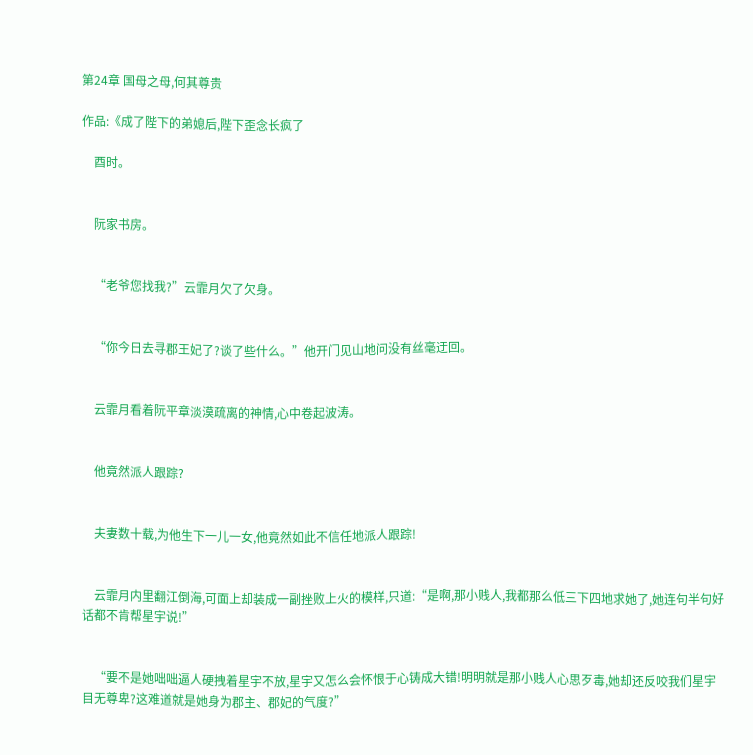第24章 国母之母,何其尊贵

作品:《成了陛下的弟媳后,陛下歪念长疯了

    酉时。


    阮家书房。


    “老爷您找我?”云霏月欠了欠身。


    “你今日去寻郡王妃了?谈了些什么。”他开门见山地问没有丝毫迂回。


    云霏月看着阮平章淡漠疏离的神情,心中卷起波涛。


    他竟然派人跟踪?


    夫妻数十载,为他生下一儿一女,他竟然如此不信任地派人跟踪!


    云霏月内里翻江倒海,可面上却装成一副挫败上火的模样,只道:“是啊,那小贱人,我都那么低三下四地求她了,她连句半句好话都不肯帮星宇说!”


    “要不是她咄咄逼人硬拽着星宇不放,星宇又怎么会怀恨于心铸成大错!明明就是那小贱人心思歹毒,她却还反咬我们星宇目无尊卑?这难道就是她身为郡主、郡妃的气度?”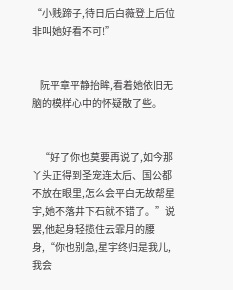“小贱蹄子,待日后白薇登上后位非叫她好看不可!”


    阮平章平静抬眸,看着她依旧无脑的模样心中的怀疑散了些。


    “好了你也莫要再说了,如今那丫头正得到圣宠连太后、国公都不放在眼里,怎么会平白无故帮星宇,她不落井下石就不错了。”说罢,他起身轻揽住云霏月的腰身,“你也别急,星宇终归是我儿,我会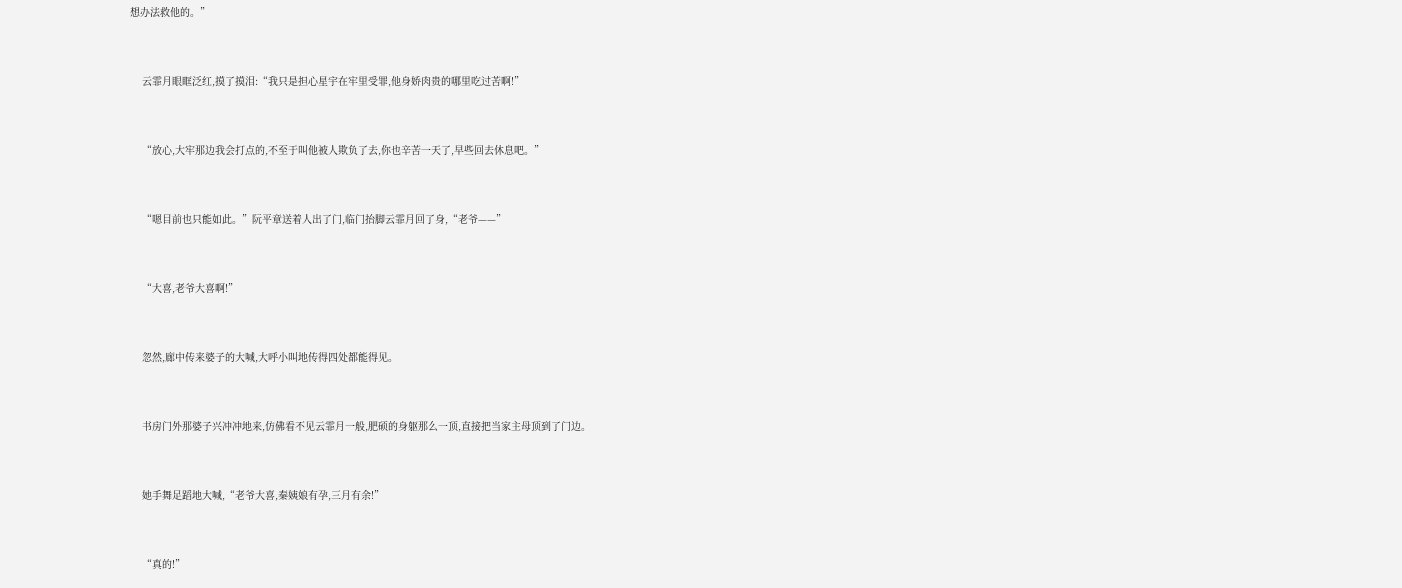想办法救他的。”


    云霏月眼眶泛红,摸了摸泪:“我只是担心星宇在牢里受罪,他身娇肉贵的哪里吃过苦啊!”


    “放心,大牢那边我会打点的,不至于叫他被人欺负了去,你也辛苦一天了,早些回去休息吧。”


    “嗯目前也只能如此。”阮平章送着人出了门,临门抬脚云霏月回了身,“老爷——”


    “大喜,老爷大喜啊!”


    忽然,廊中传来婆子的大喊,大呼小叫地传得四处都能得见。


    书房门外那婆子兴冲冲地来,仿佛看不见云霏月一般,肥硕的身躯那么一顶,直接把当家主母顶到了门边。


    她手舞足蹈地大喊,“老爷大喜,秦姨娘有孕,三月有余!”


    “真的!”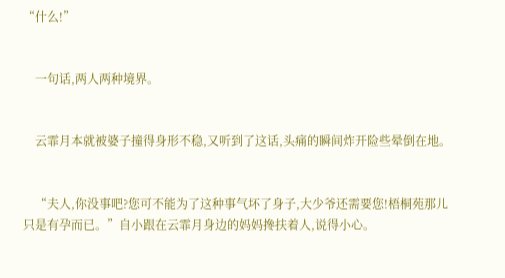“什么!”


    一句话,两人两种境界。


    云霏月本就被婆子撞得身形不稳,又听到了这话,头痛的瞬间炸开险些晕倒在地。


    “夫人,你没事吧?您可不能为了这种事气坏了身子,大少爷还需要您!梧桐苑那儿只是有孕而已。”自小跟在云霏月身边的妈妈搀扶着人,说得小心。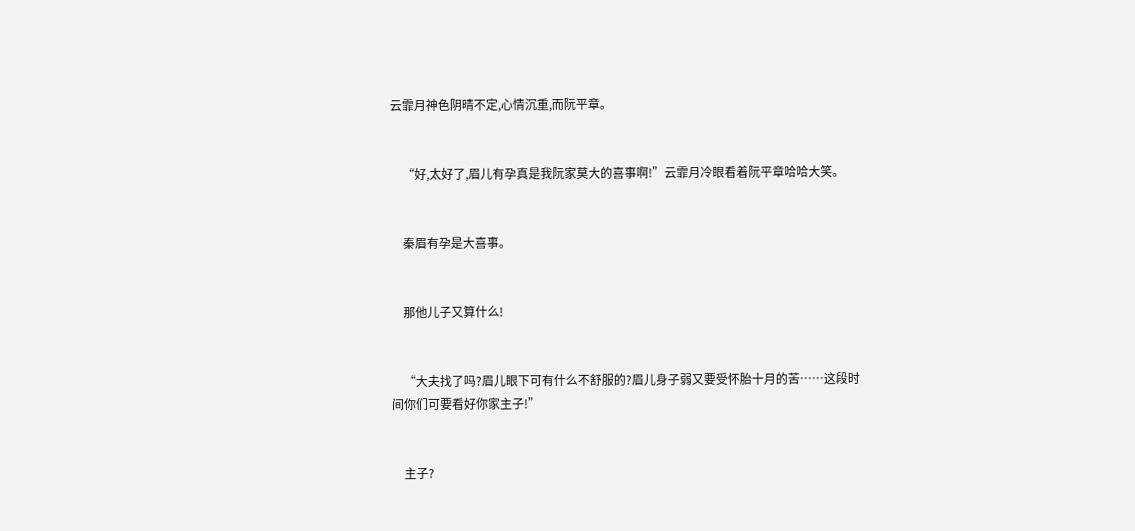云霏月神色阴晴不定,心情沉重,而阮平章。


    “好,太好了,眉儿有孕真是我阮家莫大的喜事啊!”云霏月冷眼看着阮平章哈哈大笑。


    秦眉有孕是大喜事。


    那他儿子又算什么!


    “大夫找了吗?眉儿眼下可有什么不舒服的?眉儿身子弱又要受怀胎十月的苦……这段时间你们可要看好你家主子!”


    主子?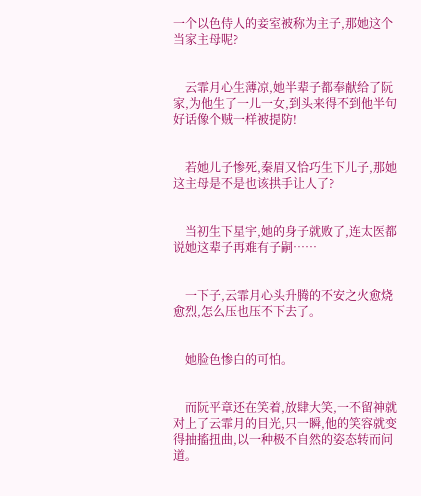一个以色侍人的妾室被称为主子,那她这个当家主母呢?


    云霏月心生薄凉,她半辈子都奉献给了阮家,为他生了一儿一女,到头来得不到他半句好话像个贼一样被提防!


    若她儿子惨死,秦眉又恰巧生下儿子,那她这主母是不是也该拱手让人了?


    当初生下星宇,她的身子就败了,连太医都说她这辈子再难有子嗣……


    一下子,云霏月心头升腾的不安之火愈烧愈烈,怎么压也压不下去了。


    她脸色惨白的可怕。


    而阮平章还在笑着,放肆大笑,一不留神就对上了云霏月的目光,只一瞬,他的笑容就变得抽搐扭曲,以一种极不自然的姿态转而问道。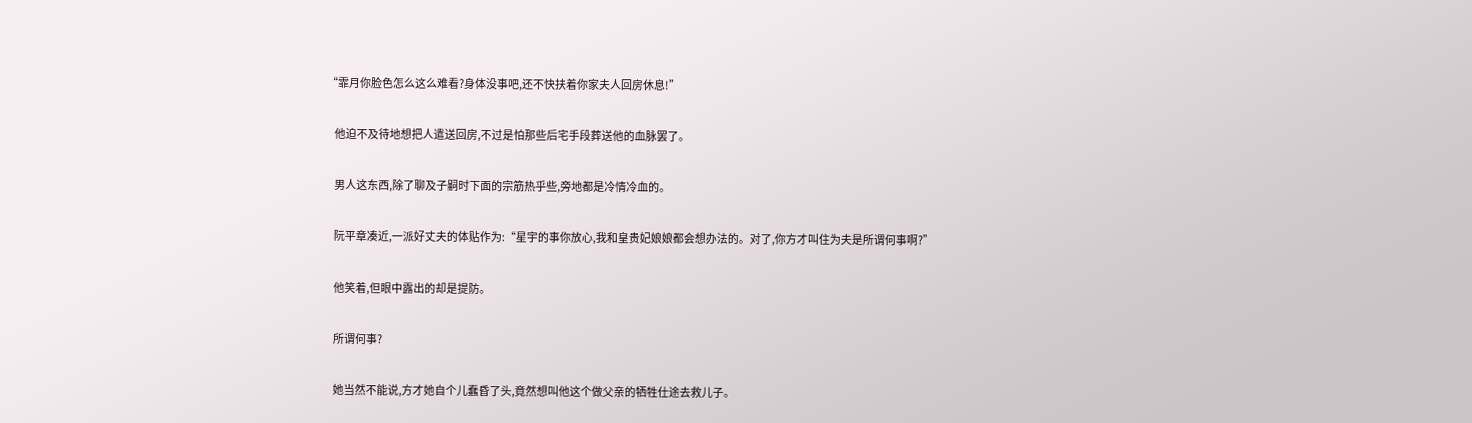“霏月你脸色怎么这么难看?身体没事吧,还不快扶着你家夫人回房休息!”


    他迫不及待地想把人遣送回房,不过是怕那些后宅手段葬送他的血脉罢了。


    男人这东西,除了聊及子嗣时下面的宗筋热乎些,旁地都是冷情冷血的。


    阮平章凑近,一派好丈夫的体贴作为:“星宇的事你放心,我和皇贵妃娘娘都会想办法的。对了,你方才叫住为夫是所谓何事啊?”


    他笑着,但眼中露出的却是提防。


    所谓何事?


    她当然不能说,方才她自个儿蠢昏了头,竟然想叫他这个做父亲的牺牲仕途去救儿子。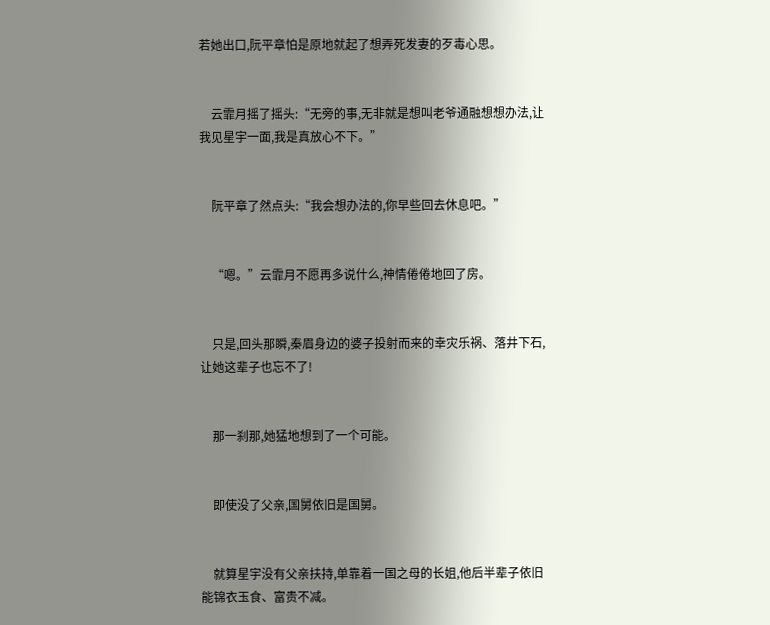若她出口,阮平章怕是原地就起了想弄死发妻的歹毒心思。


    云霏月摇了摇头:“无旁的事,无非就是想叫老爷通融想想办法,让我见星宇一面,我是真放心不下。”


    阮平章了然点头:“我会想办法的,你早些回去休息吧。”


    “嗯。”云霏月不愿再多说什么,神情倦倦地回了房。


    只是,回头那瞬,秦眉身边的婆子投射而来的幸灾乐祸、落井下石,让她这辈子也忘不了!


    那一刹那,她猛地想到了一个可能。


    即使没了父亲,国舅依旧是国舅。


    就算星宇没有父亲扶持,单靠着一国之母的长姐,他后半辈子依旧能锦衣玉食、富贵不减。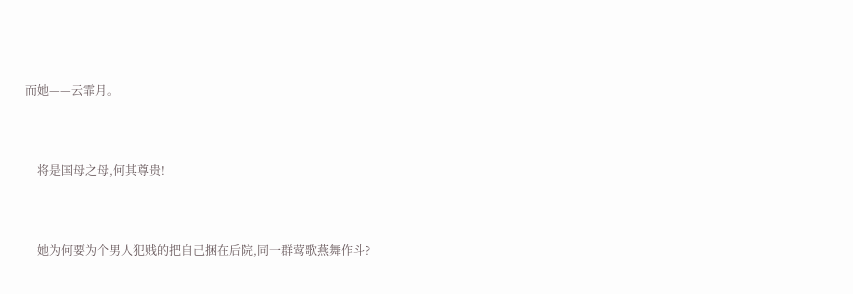而她——云霏月。


    将是国母之母,何其尊贵!


    她为何要为个男人犯贱的把自己捆在后院,同一群莺歌燕舞作斗?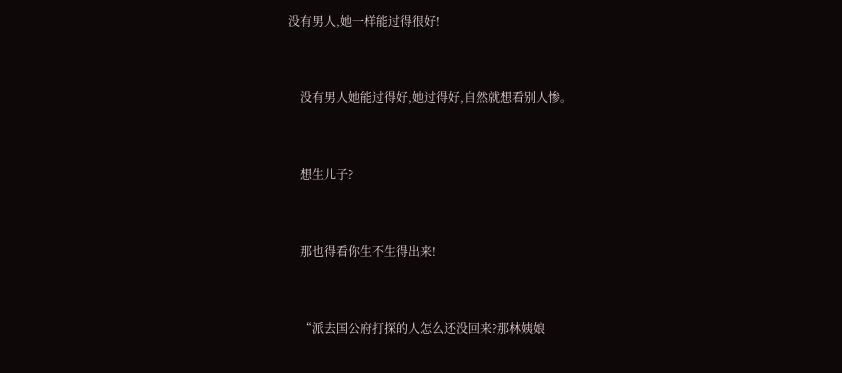没有男人,她一样能过得很好!


    没有男人她能过得好,她过得好,自然就想看别人惨。


    想生儿子?


    那也得看你生不生得出来!


    “派去国公府打探的人怎么还没回来?那林姨娘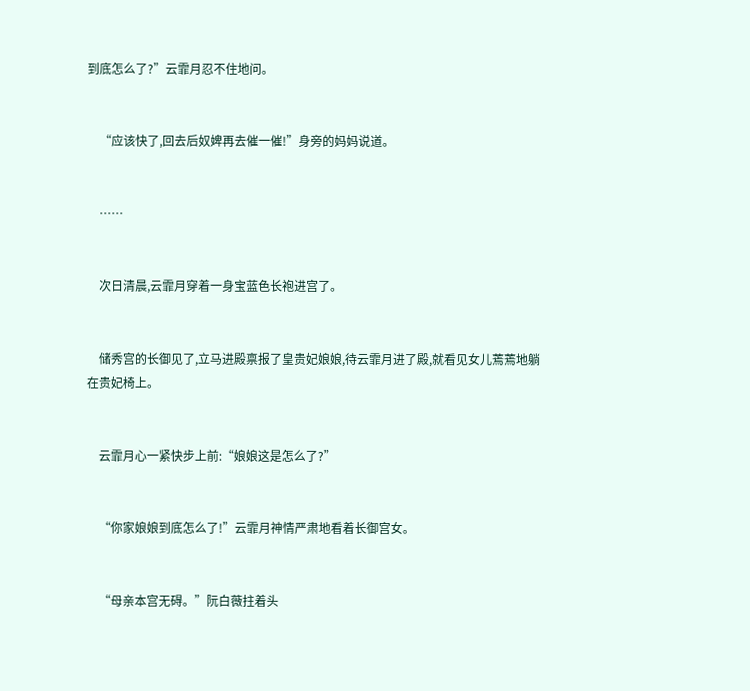到底怎么了?”云霏月忍不住地问。


    “应该快了,回去后奴婢再去催一催!”身旁的妈妈说道。


    ……


    次日清晨,云霏月穿着一身宝蓝色长袍进宫了。


    储秀宫的长御见了,立马进殿禀报了皇贵妃娘娘,待云霏月进了殿,就看见女儿蔫蔫地躺在贵妃椅上。


    云霏月心一紧快步上前:“娘娘这是怎么了?”


    “你家娘娘到底怎么了!”云霏月神情严肃地看着长御宫女。


    “母亲本宫无碍。”阮白薇拄着头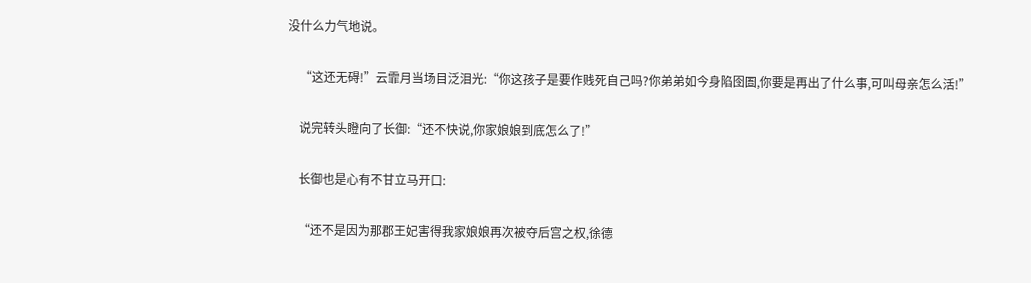没什么力气地说。


    “这还无碍!”云霏月当场目泛泪光:“你这孩子是要作贱死自己吗?你弟弟如今身陷囹圄,你要是再出了什么事,可叫母亲怎么活!”


    说完转头瞪向了长御:“还不快说,你家娘娘到底怎么了!”


    长御也是心有不甘立马开口:


    “还不是因为那郡王妃害得我家娘娘再次被夺后宫之权,徐德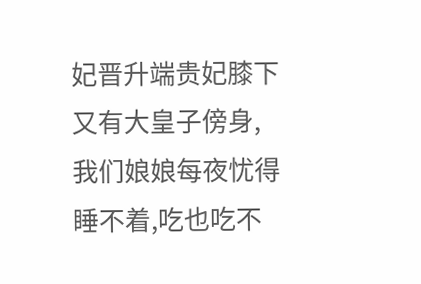妃晋升端贵妃膝下又有大皇子傍身,我们娘娘每夜忧得睡不着,吃也吃不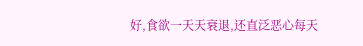好,食欲一天天衰退,还直泛恶心每天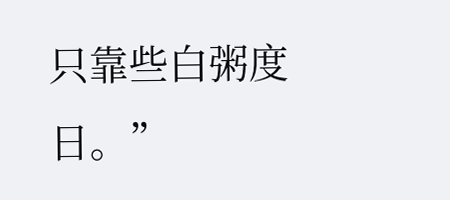只靠些白粥度日。”